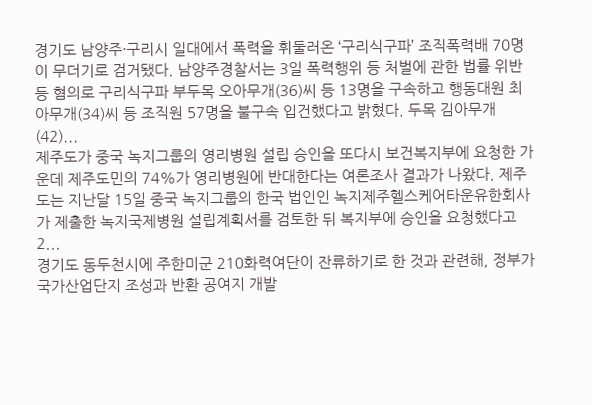경기도 남양주·구리시 일대에서 폭력을 휘둘러온 ‘구리식구파’ 조직폭력배 70명이 무더기로 검거됐다. 남양주경찰서는 3일 폭력행위 등 처벌에 관한 법률 위반 등 혐의로 구리식구파 부두목 오아무개(36)씨 등 13명을 구속하고 행동대원 최아무개(34)씨 등 조직원 57명을 불구속 입건했다고 밝혔다. 두목 김아무개(42)...
제주도가 중국 녹지그룹의 영리병원 설립 승인을 또다시 보건복지부에 요청한 가운데 제주도민의 74%가 영리병원에 반대한다는 여론조사 결과가 나왔다. 제주도는 지난달 15일 중국 녹지그룹의 한국 법인인 녹지제주헬스케어타운유한회사가 제출한 녹지국제병원 설립계획서를 검토한 뒤 복지부에 승인을 요청했다고 2...
경기도 동두천시에 주한미군 210화력여단이 잔류하기로 한 것과 관련해, 정부가 국가산업단지 조성과 반환 공여지 개발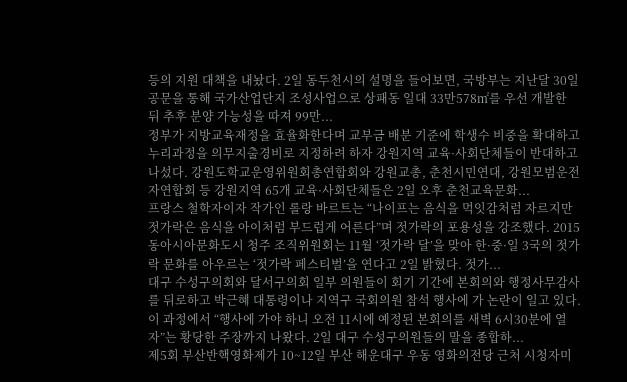등의 지원 대책을 내놨다. 2일 동두천시의 설명을 들어보면, 국방부는 지난달 30일 공문을 통해 국가산업단지 조성사업으로 상패동 일대 33만578㎡를 우선 개발한 뒤 추후 분양 가능성을 따져 99만...
정부가 지방교육재정을 효율화한다며 교부금 배분 기준에 학생수 비중을 확대하고 누리과정을 의무지출경비로 지정하려 하자 강원지역 교육·사회단체들이 반대하고 나섰다. 강원도학교운영위원회총연합회와 강원교총, 춘천시민연대, 강원모범운전자연합회 등 강원지역 65개 교육·사회단체들은 2일 오후 춘천교육문화...
프랑스 철학자이자 작가인 롤랑 바르트는 “나이프는 음식을 먹잇감처럼 자르지만 젓가락은 음식을 아이처럼 부드럽게 어른다”며 젓가락의 포용성을 강조했다. 2015동아시아문화도시 청주 조직위원회는 11월 ‘젓가락 달’을 맞아 한·중·일 3국의 젓가락 문화를 아우르는 ‘젓가락 페스티벌’을 연다고 2일 밝혔다. 젓가...
대구 수성구의회와 달서구의회 일부 의원들이 회기 기간에 본회의와 행정사무감사를 뒤로하고 박근혜 대통령이나 지역구 국회의원 참석 행사에 가 논란이 일고 있다. 이 과정에서 “행사에 가야 하니 오전 11시에 예정된 본회의를 새벽 6시30분에 열자”는 황당한 주장까지 나왔다. 2일 대구 수성구의원들의 말을 종합하...
제5회 부산반핵영화제가 10~12일 부산 해운대구 우동 영화의전당 근처 시청자미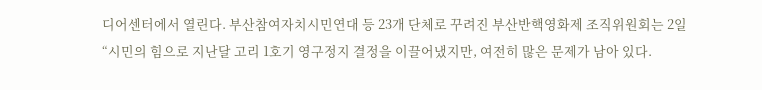디어센터에서 열린다. 부산참여자치시민연대 등 23개 단체로 꾸려진 부산반핵영화제 조직위원회는 2일 “시민의 힘으로 지난달 고리 1호기 영구정지 결정을 이끌어냈지만, 여전히 많은 문제가 남아 있다.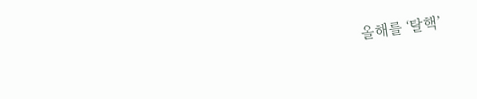올해를 ‘탈핵’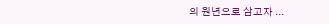의 원년으로 삼고자 ...